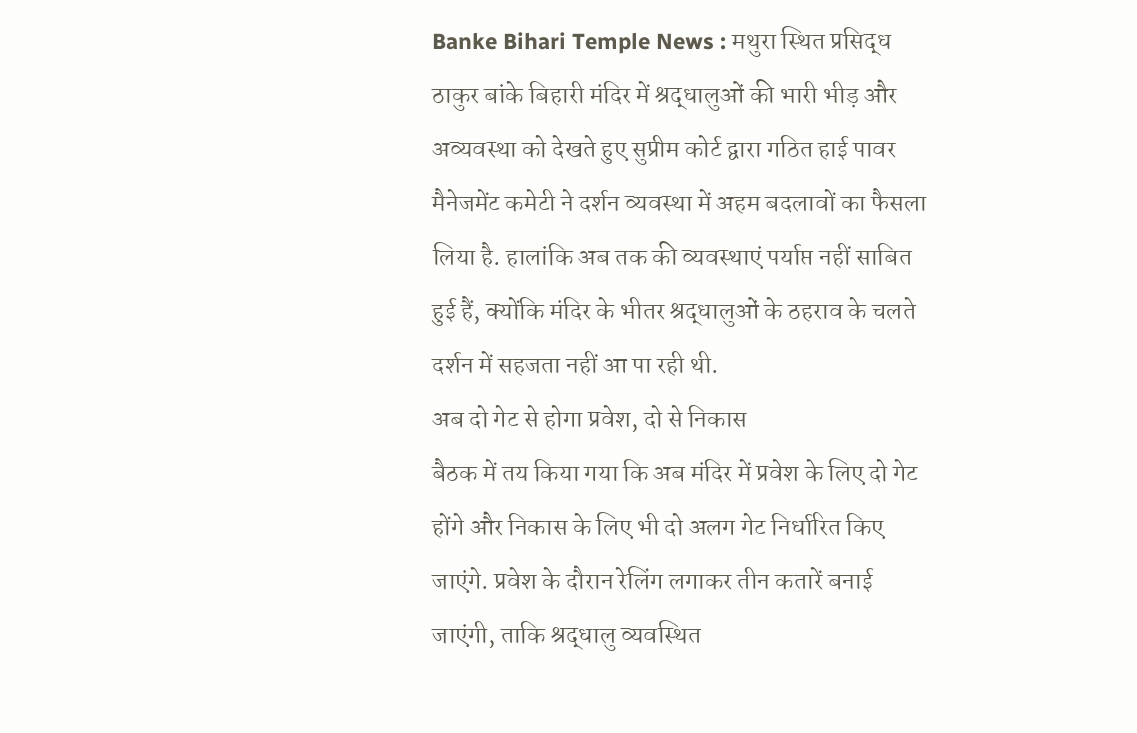Banke Bihari Temple News : मथुरा स्थित प्रसिद्ध ठाकुर बांके बिहारी मंदिर में श्रद्धालुओं की भारी भीड़ और अव्यवस्था को देखते हुए सुप्रीम कोर्ट द्वारा गठित हाई पावर मैनेजमेंट कमेटी ने दर्शन व्यवस्था में अहम बदलावों का फैसला लिया है. हालांकि अब तक की व्यवस्थाएं पर्याप्त नहीं साबित हुई हैं, क्योंकि मंदिर के भीतर श्रद्धालुओं के ठहराव के चलते दर्शन में सहजता नहीं आ पा रही थी.
अब दो गेट से होगा प्रवेश, दो से निकास
बैठक में तय किया गया कि अब मंदिर में प्रवेश के लिए दो गेट होंगे और निकास के लिए भी दो अलग गेट निर्धारित किए जाएंगे. प्रवेश के दौरान रेलिंग लगाकर तीन कतारें बनाई जाएंगी, ताकि श्रद्धालु व्यवस्थित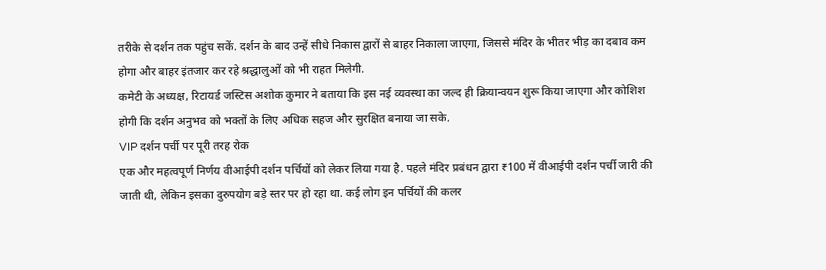तरीके से दर्शन तक पहुंच सकें. दर्शन के बाद उन्हें सीधे निकास द्वारों से बाहर निकाला जाएगा, जिससे मंदिर के भीतर भीड़ का दबाव कम होगा और बाहर इंतजार कर रहे श्रद्धालुओं को भी राहत मिलेगी.
कमेटी के अध्यक्ष, रिटायर्ड जस्टिस अशोक कुमार ने बताया कि इस नई व्यवस्था का जल्द ही क्रियान्वयन शुरू किया जाएगा और कोशिश होगी कि दर्शन अनुभव को भक्तों के लिए अधिक सहज और सुरक्षित बनाया जा सके.
VIP दर्शन पर्ची पर पूरी तरह रोक
एक और महत्वपूर्ण निर्णय वीआईपी दर्शन पर्चियों को लेकर लिया गया है. पहले मंदिर प्रबंधन द्वारा ₹100 में वीआईपी दर्शन पर्ची जारी की जाती थी, लेकिन इसका दुरुपयोग बड़े स्तर पर हो रहा था. कई लोग इन पर्चियों की कलर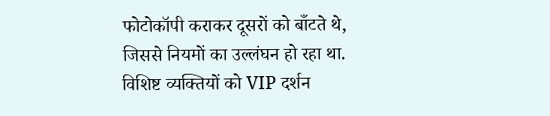फोटोकॉपी कराकर दूसरों को बाँटते थे, जिससे नियमों का उल्लंघन हो रहा था.
विशिष्ट व्यक्तियों को VIP दर्शन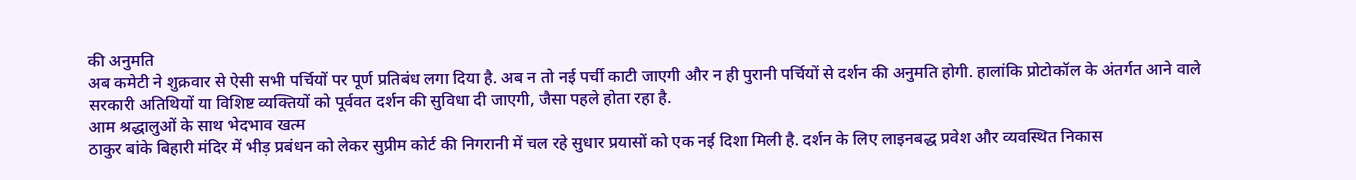की अनुमति
अब कमेटी ने शुक्रवार से ऐसी सभी पर्चियों पर पूर्ण प्रतिबंध लगा दिया है. अब न तो नई पर्ची काटी जाएगी और न ही पुरानी पर्चियों से दर्शन की अनुमति होगी. हालांकि प्रोटोकॉल के अंतर्गत आने वाले सरकारी अतिथियों या विशिष्ट व्यक्तियों को पूर्ववत दर्शन की सुविधा दी जाएगी, जैसा पहले होता रहा है.
आम श्रद्धालुओं के साथ भेदभाव खत्म
ठाकुर बांके बिहारी मंदिर में भीड़ प्रबंधन को लेकर सुप्रीम कोर्ट की निगरानी में चल रहे सुधार प्रयासों को एक नई दिशा मिली है. दर्शन के लिए लाइनबद्ध प्रवेश और व्यवस्थित निकास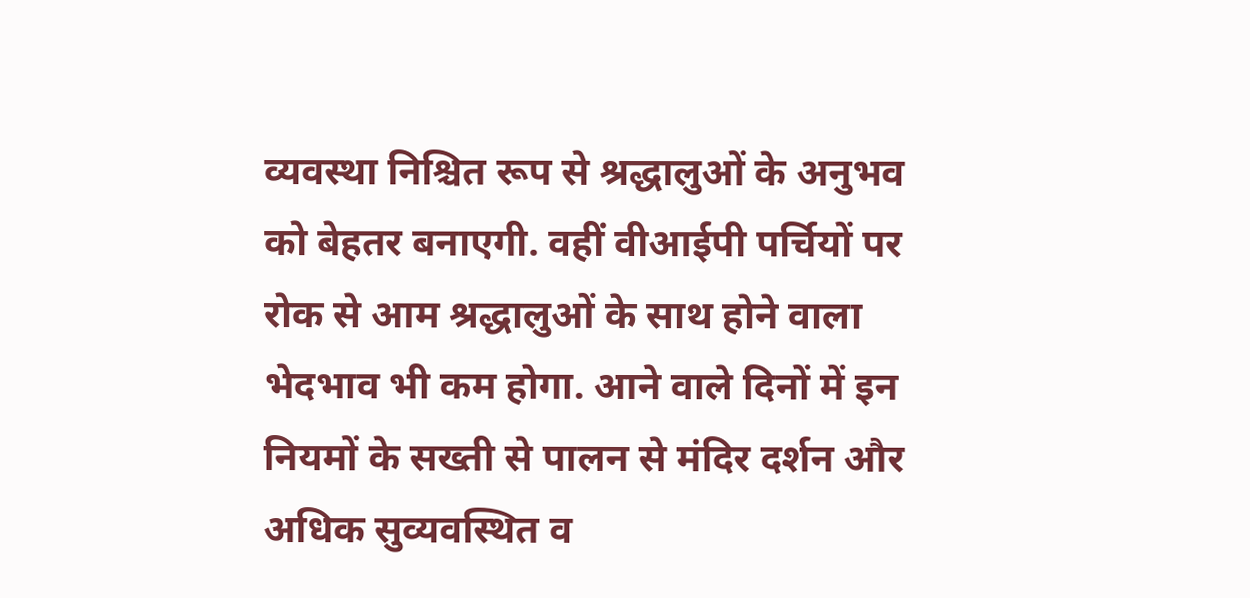व्यवस्था निश्चित रूप से श्रद्धालुओं के अनुभव को बेहतर बनाएगी. वहीं वीआईपी पर्चियों पर रोक से आम श्रद्धालुओं के साथ होने वाला भेदभाव भी कम होगा. आने वाले दिनों में इन नियमों के सख्ती से पालन से मंदिर दर्शन और अधिक सुव्यवस्थित व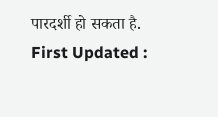पारदर्शी हो सकता है.
First Updated :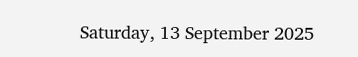Saturday, 13 September 2025